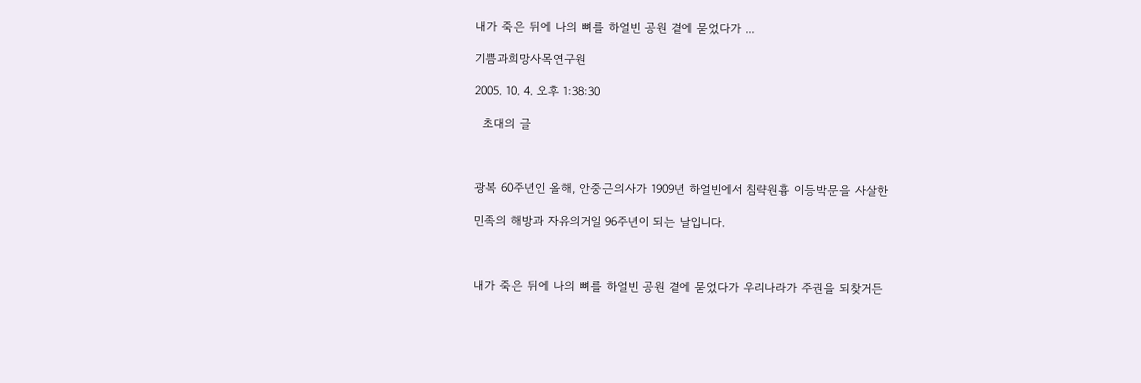내가 죽은 뒤에 나의 뼈를 하얼빈 공원 곁에 묻었다가 ...

기쁨과희망사목연구원

2005. 10. 4. 오후 1:38:30

  초대의 글



광복 60주년인 올해, 안중근의사가 1909년 하얼빈에서 침략원흉 이등박문을 사살한

민족의 해방과 자유의거일 96주년이 되는 날입니다.



내가 죽은 뒤에 나의 뼈를 하얼빈 공원 곁에 묻었다가 우리나라가 주권을 되찾거든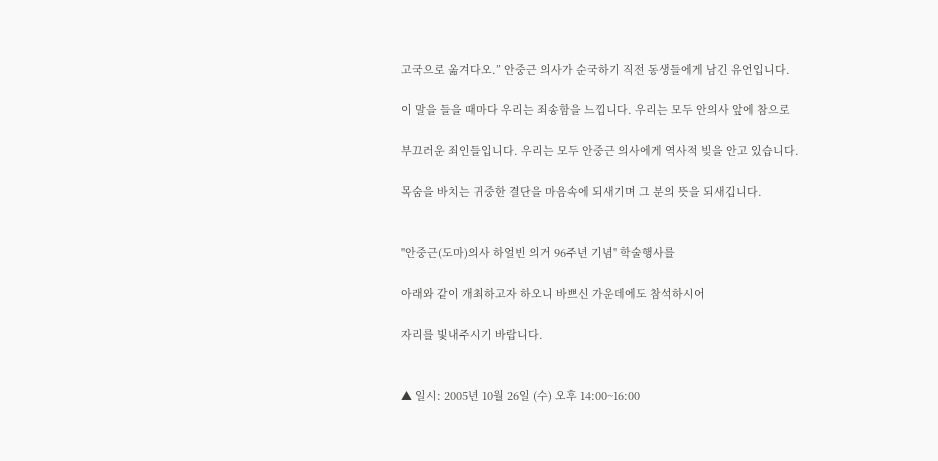고국으로 옮겨다오.” 안중근 의사가 순국하기 직전 동생들에게 남긴 유언입니다.

이 말을 들을 때마다 우리는 죄송함을 느낍니다. 우리는 모두 안의사 앞에 참으로

부끄러운 죄인들입니다. 우리는 모두 안중근 의사에게 역사적 빚을 안고 있습니다.

목숨을 바치는 귀중한 결단을 마음속에 되새기며 그 분의 뜻을 되새깁니다.


"안중근(도마)의사 하얼빈 의거 96주년 기념" 학술행사를

아래와 같이 개최하고자 하오니 바쁘신 가운데에도 참석하시어

자리를 빛내주시기 바랍니다.


▲ 일시: 2005년 10월 26일 (수) 오후 14:00~16:00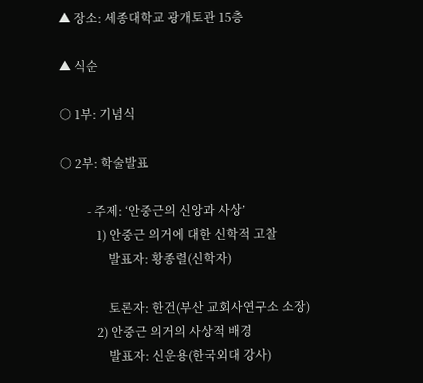▲ 장소: 세종대학교 광개토관 15층

▲ 식순

○ 1부: 기념식

○ 2부: 학술발표

         - 주제: ‘안중근의 신앙과 사상’
            1) 안중근 의거에 대한 신학적 고찰
                발표자: 황종렬(신학자)

                토론자: 한건(부산 교회사연구소 소장)
            2) 안중근 의거의 사상적 배경
                발표자: 신운용(한국외대 강사)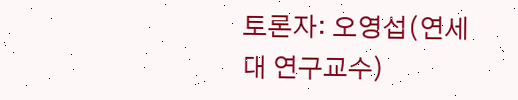토론자: 오영섭(연세대 연구교수)